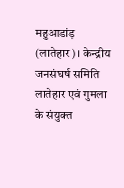महुआडांड़ (लातेहार)। केन्द्रीय जनसंघर्ष समिति लातेहार एवं गुमला के संयुक्त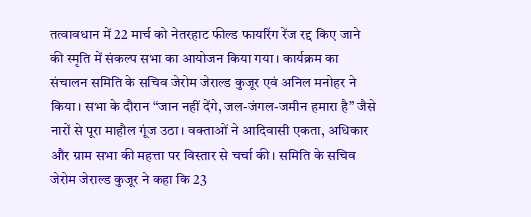तत्वावधान में 22 मार्च को नेतरहाट फील्ड फायरिंग रेंज रद्द किए जाने की स्मृति में संकल्प सभा का आयोजन किया गया। कार्यक्रम का संचालन समिति के सचिव जेरोम जेराल्ड कुजूर एवं अनिल मनोहर ने किया। सभा के दौरान “जान नहीं देंगे, जल-जंगल-जमीन हमारा है” जैसे नारों से पूरा माहौल गूंज उठा। वक्ताओं ने आदिवासी एकता, अधिकार और ग्राम सभा की महत्ता पर विस्तार से चर्चा की। समिति के सचिव जेरोम जेराल्ड कुजूर ने कहा कि 23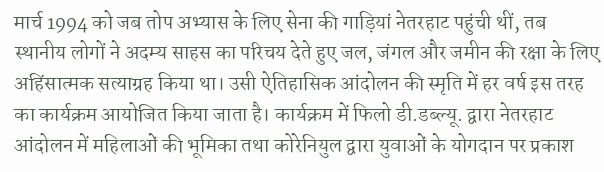मार्च 1994 को जब तोप अभ्यास के लिए सेना की गाड़ियां नेतरहाट पहुंची थीं, तब स्थानीय लोगों ने अदम्य साहस का परिचय देते हुए जल, जंगल और जमीन की रक्षा के लिए अहिंसात्मक सत्याग्रह किया था। उसी ऐतिहासिक आंदोलन की स्मृति में हर वर्ष इस तरह का कार्यक्रम आयोजित किया जाता है। कार्यक्रम में फिलो डी.डब्ल्यू. द्वारा नेतरहाट आंदोलन में महिलाओं की भूमिका तथा कोरेनियुल द्वारा युवाओं के योगदान पर प्रकाश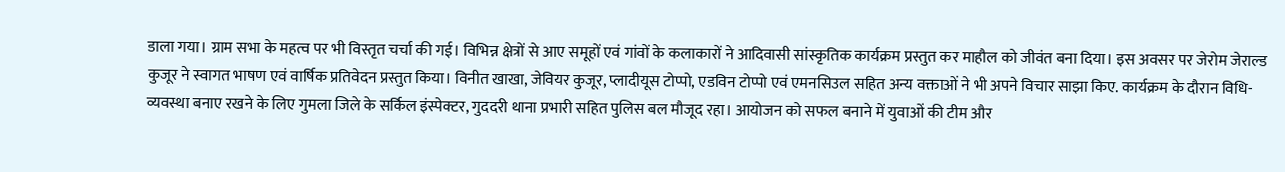डाला गया। ग्राम सभा के महत्व पर भी विस्तृत चर्चा की गई। विभिन्न क्षेत्रों से आए समूहों एवं गांवों के कलाकारों ने आदिवासी सांस्कृतिक कार्यक्रम प्रस्तुत कर माहौल को जीवंत बना दिया। इस अवसर पर जेरोम जेराल्ड कुजूर ने स्वागत भाषण एवं वार्षिक प्रतिवेदन प्रस्तुत किया। विनीत खाखा, जेवियर कुजूर, प्लादीयूस टोप्पो, एडविन टोप्पो एवं एमनसिउल सहित अन्य वक्ताओं ने भी अपने विचार साझा किए. कार्यक्रम के दौरान विधि-व्यवस्था बनाए रखने के लिए गुमला जिले के सर्किल इंस्पेक्टर, गुददरी थाना प्रभारी सहित पुलिस बल मौजूद रहा। आयोजन को सफल बनाने में युवाओं की टीम और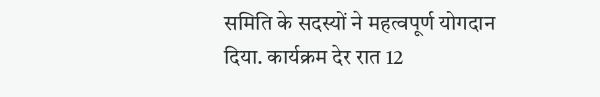समिति के सदस्यों ने महत्वपूर्ण योगदान दिया. कार्यक्रम देर रात 12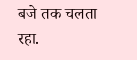बजे तक चलता रहा.